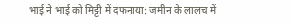भाई ने भाई को मिट्टी में दफनाया: जमीन के लालच में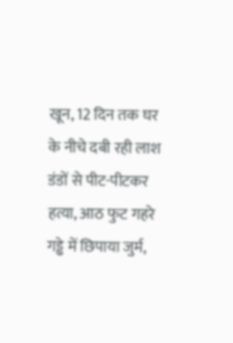खून, 12 दिन तक घर के नीचे दबी रही लाश
डंडों से पीट-पीटकर हत्या, आठ फुट गहरे गड्ढे में छिपाया जुर्म,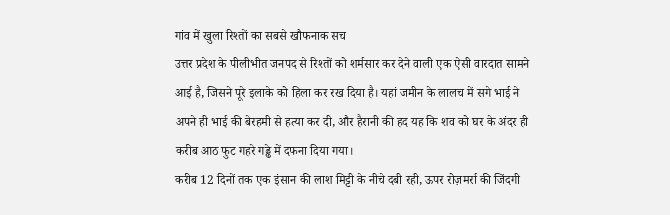गांव में खुला रिश्तों का सबसे खौफनाक सच
उत्तर प्रदेश के पीलीभीत जनपद से रिश्तों को शर्मसार कर देने वाली एक ऐसी वारदात सामने आई है, जिसने पूरे इलाके को हिला कर रख दिया है। यहां जमीन के लालच में सगे भाई ने अपने ही भाई की बेरहमी से हत्या कर दी, और हैरानी की हद यह कि शव को घर के अंदर ही करीब आठ फुट गहरे गड्ढे में दफना दिया गया।
करीब 12 दिनों तक एक इंसान की लाश मिट्टी के नीचे दबी रही, ऊपर रोज़मर्रा की जिंदगी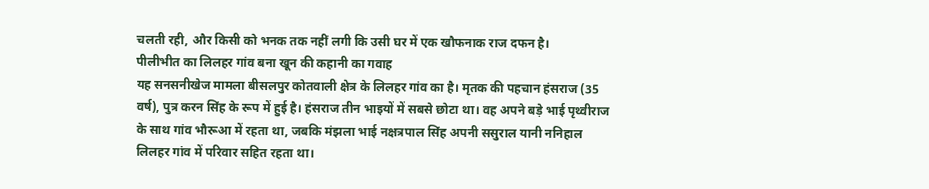चलती रही, और किसी को भनक तक नहीं लगी कि उसी घर में एक खौफनाक राज दफन है।
पीलीभीत का लिलहर गांव बना खून की कहानी का गवाह
यह सनसनीखेज मामला बीसलपुर कोतवाली क्षेत्र के लिलहर गांव का है। मृतक की पहचान हंसराज (35 वर्ष), पुत्र करन सिंह के रूप में हुई है। हंसराज तीन भाइयों में सबसे छोटा था। वह अपने बड़े भाई पृथ्वीराज के साथ गांव भौरूआ में रहता था, जबकि मंझला भाई नक्षत्रपाल सिंह अपनी ससुराल यानी ननिहाल लिलहर गांव में परिवार सहित रहता था।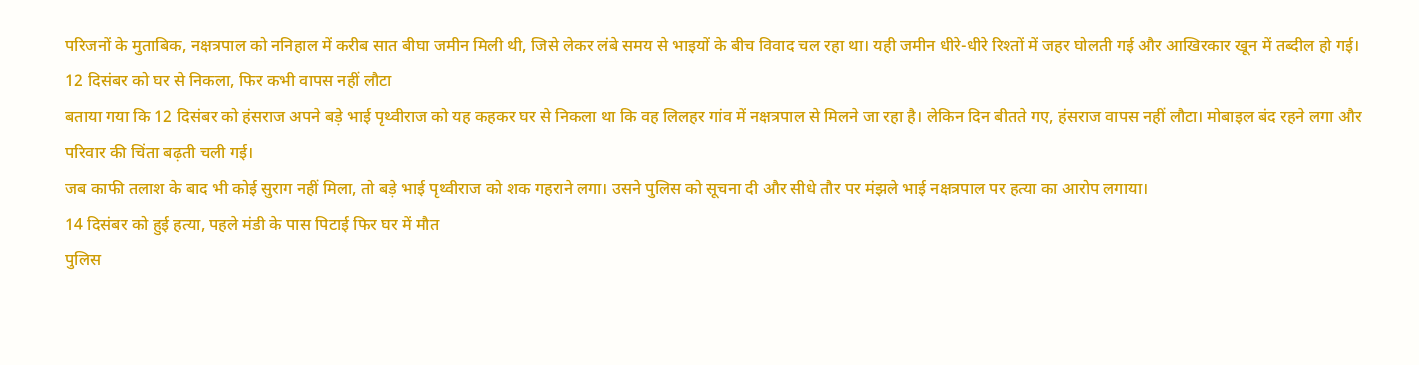परिजनों के मुताबिक, नक्षत्रपाल को ननिहाल में करीब सात बीघा जमीन मिली थी, जिसे लेकर लंबे समय से भाइयों के बीच विवाद चल रहा था। यही जमीन धीरे-धीरे रिश्तों में जहर घोलती गई और आखिरकार खून में तब्दील हो गई।
12 दिसंबर को घर से निकला, फिर कभी वापस नहीं लौटा
बताया गया कि 12 दिसंबर को हंसराज अपने बड़े भाई पृथ्वीराज को यह कहकर घर से निकला था कि वह लिलहर गांव में नक्षत्रपाल से मिलने जा रहा है। लेकिन दिन बीतते गए, हंसराज वापस नहीं लौटा। मोबाइल बंद रहने लगा और परिवार की चिंता बढ़ती चली गई।
जब काफी तलाश के बाद भी कोई सुराग नहीं मिला, तो बड़े भाई पृथ्वीराज को शक गहराने लगा। उसने पुलिस को सूचना दी और सीधे तौर पर मंझले भाई नक्षत्रपाल पर हत्या का आरोप लगाया।
14 दिसंबर को हुई हत्या, पहले मंडी के पास पिटाई फिर घर में मौत
पुलिस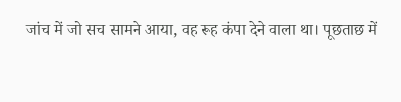जांच में जो सच सामने आया, वह रूह कंपा देने वाला था। पूछताछ में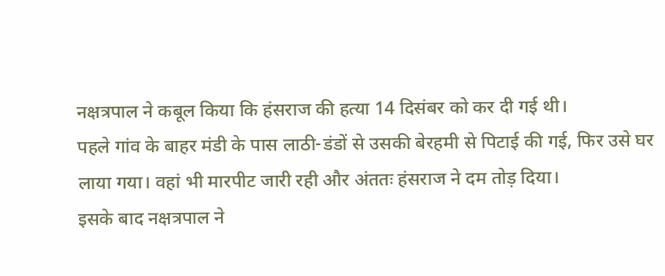नक्षत्रपाल ने कबूल किया कि हंसराज की हत्या 14 दिसंबर को कर दी गई थी।
पहले गांव के बाहर मंडी के पास लाठी-डंडों से उसकी बेरहमी से पिटाई की गई, फिर उसे घर लाया गया। वहां भी मारपीट जारी रही और अंततः हंसराज ने दम तोड़ दिया।
इसके बाद नक्षत्रपाल ने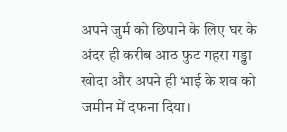अपने जुर्म को छिपाने के लिए घर के अंदर ही करीब आठ फुट गहरा गड्ढा खोदा और अपने ही भाई के शव को जमीन में दफना दिया।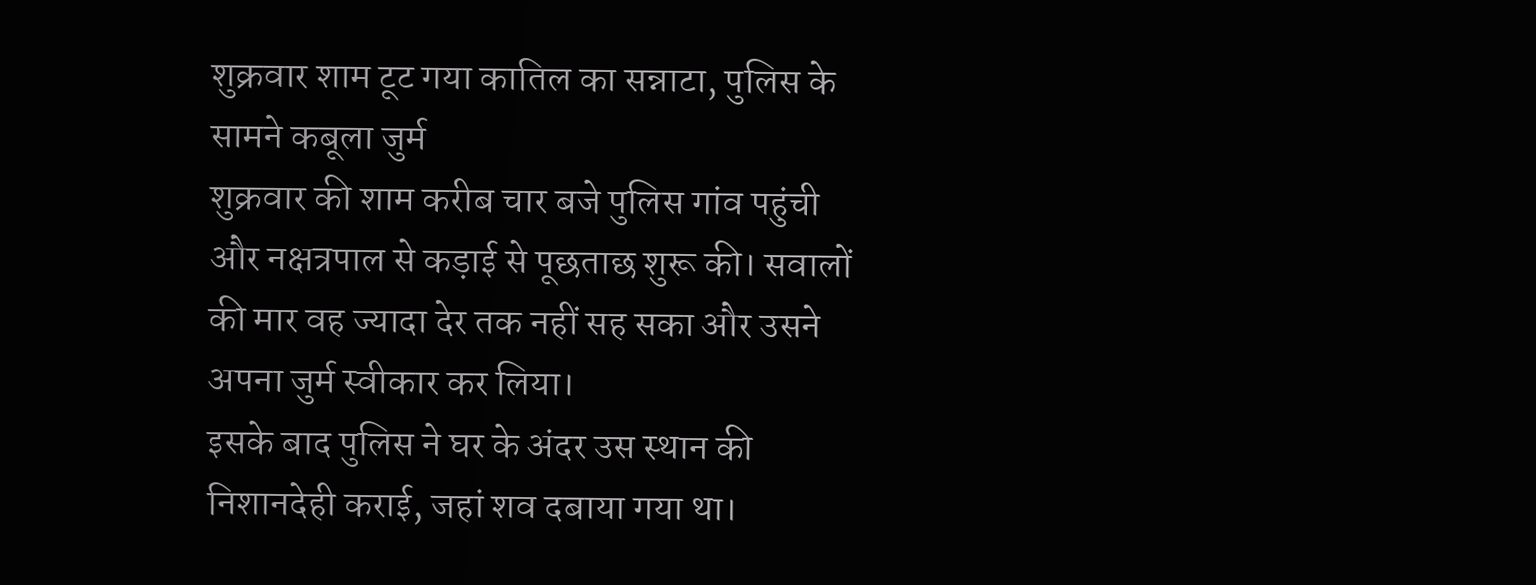शुक्रवार शाम टूट गया कातिल का सन्नाटा, पुलिस के सामने कबूला जुर्म
शुक्रवार की शाम करीब चार बजे पुलिस गांव पहुंची और नक्षत्रपाल से कड़ाई से पूछताछ शुरू की। सवालों की मार वह ज्यादा देर तक नहीं सह सका और उसने अपना जुर्म स्वीकार कर लिया।
इसके बाद पुलिस ने घर के अंदर उस स्थान की निशानदेही कराई, जहां शव दबाया गया था।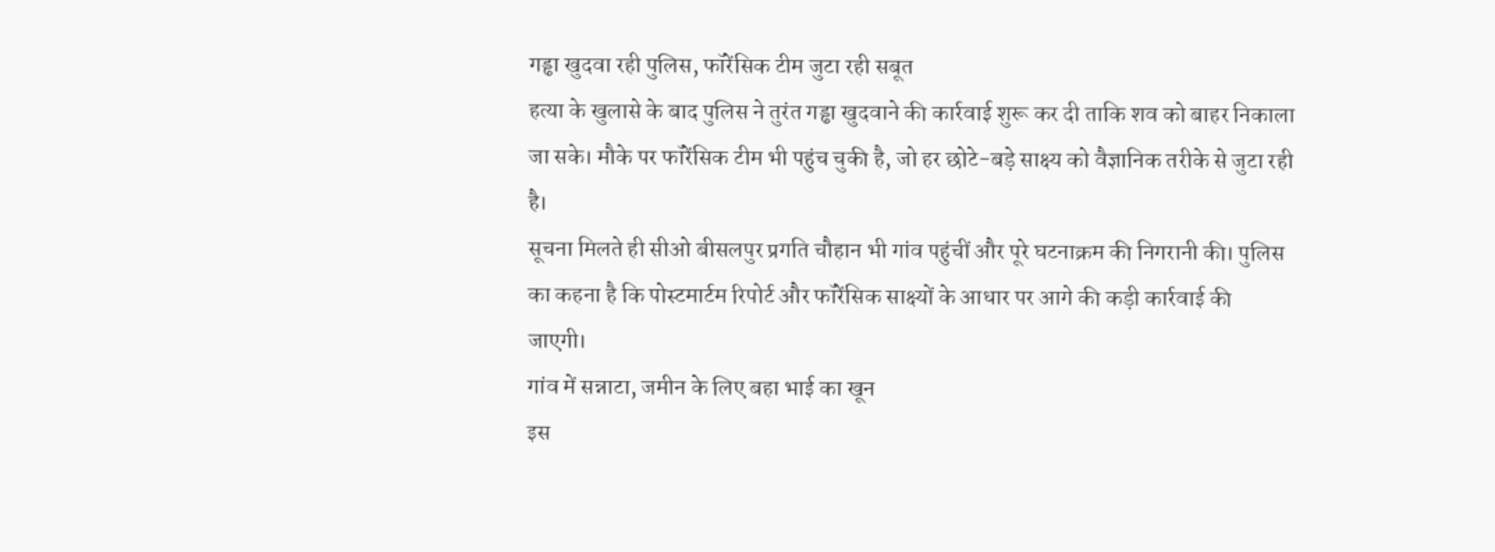गड्ढा खुदवा रही पुलिस, फॉरेंसिक टीम जुटा रही सबूत
हत्या के खुलासे के बाद पुलिस ने तुरंत गड्ढा खुदवाने की कार्रवाई शुरू कर दी ताकि शव को बाहर निकाला जा सके। मौके पर फॉरेंसिक टीम भी पहुंच चुकी है, जो हर छोटे-बड़े साक्ष्य को वैज्ञानिक तरीके से जुटा रही है।
सूचना मिलते ही सीओ बीसलपुर प्रगति चौहान भी गांव पहुंचीं और पूरे घटनाक्रम की निगरानी की। पुलिस का कहना है कि पोस्टमार्टम रिपोर्ट और फॉरेंसिक साक्ष्यों के आधार पर आगे की कड़ी कार्रवाई की जाएगी।
गांव में सन्नाटा, जमीन के लिए बहा भाई का खून
इस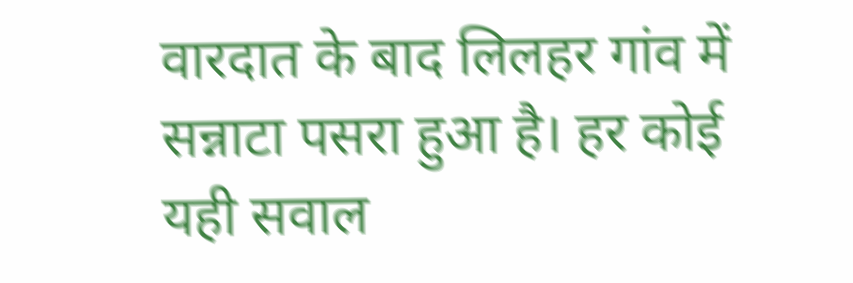वारदात के बाद लिलहर गांव में सन्नाटा पसरा हुआ है। हर कोई यही सवाल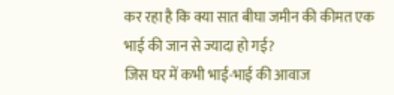कर रहा है कि क्या सात बीघा जमीन की कीमत एक भाई की जान से ज्यादा हो गई?
जिस घर में कभी भाई-भाई की आवाज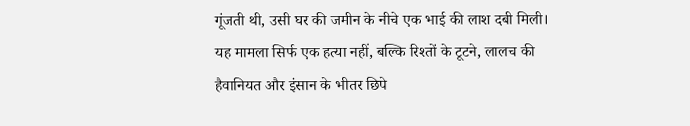गूंजती थी, उसी घर की जमीन के नीचे एक भाई की लाश दबी मिली।
यह मामला सिर्फ एक हत्या नहीं, बल्कि रिश्तों के टूटने, लालच की हैवानियत और इंसान के भीतर छिपे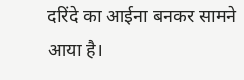दरिंदे का आईना बनकर सामने आया है।